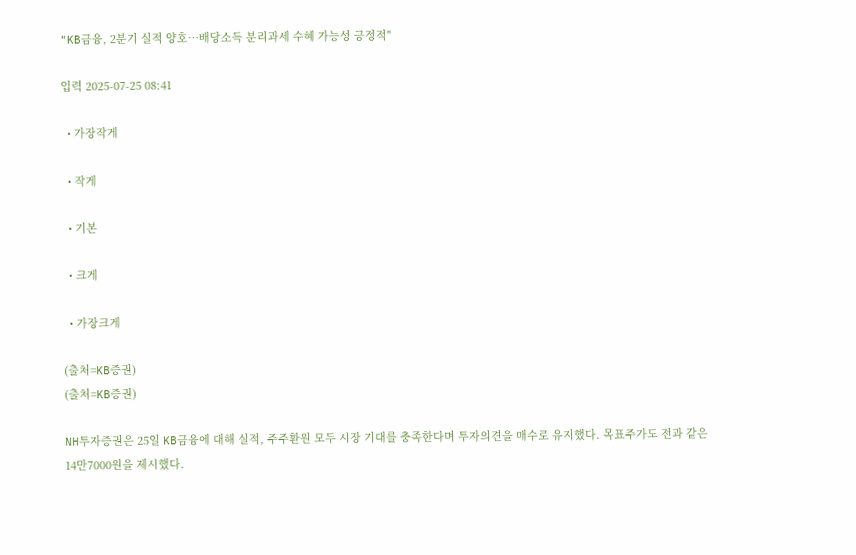"KB금융, 2분기 실적 양호…배당소득 분리과세 수혜 가능성 긍정적"

입력 2025-07-25 08:41

  • 가장작게

  • 작게

  • 기본

  • 크게

  • 가장크게

(출처=KB증권)
(출처=KB증권)

NH투자증권은 25일 KB금융에 대해 실적, 주주환원 모두 시장 기대를 충족한다며 투자의견을 매수로 유지했다. 목표주가도 전과 같은 14만7000원을 제시했다.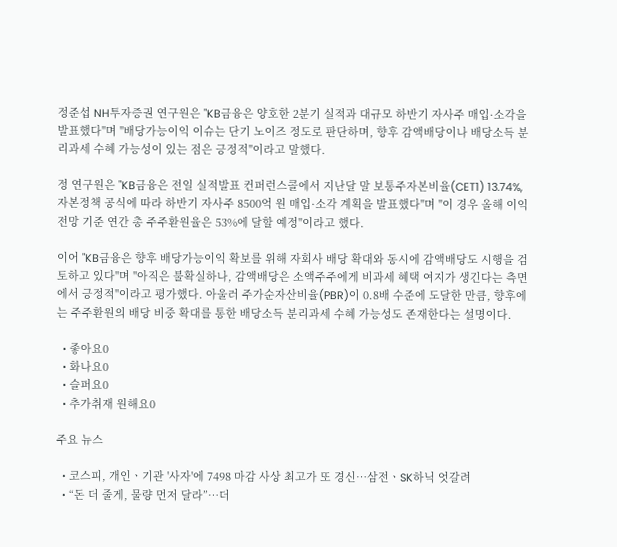정준섭 NH투자증권 연구원은 "KB금융은 양호한 2분기 실적과 대규모 하반기 자사주 매입·소각을 발표했다"며 "배당가능이익 이슈는 단기 노이즈 정도로 판단하며, 향후 감액배당이나 배당소득 분리과세 수혜 가능성이 있는 점은 긍정적"이라고 말했다.

정 연구원은 "KB금융은 전일 실적발표 컨퍼런스콜에서 지난달 말 보통주자본비율(CET1) 13.74%, 자본정책 공식에 따라 하반기 자사주 8500억 원 매입·소각 계획을 발표했다"며 "이 경우 올해 이익 전망 기준 연간 총 주주환원율은 53%에 달할 예정"이라고 했다.

이어 "KB금융은 향후 배당가능이익 확보를 위해 자회사 배당 확대와 동시에 감액배당도 시행을 검토하고 있다"며 "아직은 불확실하나, 감액배당은 소액주주에게 비과세 혜택 여지가 생긴다는 측면에서 긍정적"이라고 평가했다. 아울러 주가순자산비율(PBR)이 0.8배 수준에 도달한 만큼, 향후에는 주주환원의 배당 비중 확대를 통한 배당소득 분리과세 수혜 가능성도 존재한다는 설명이다.

  • 좋아요0
  • 화나요0
  • 슬퍼요0
  • 추가취재 원해요0

주요 뉴스

  • 코스피, 개인ㆍ기관 '사자'에 7498 마감 사상 최고가 또 경신⋯삼전ㆍSK하닉 엇갈려
  • “돈 더 줄게, 물량 먼저 달라”…더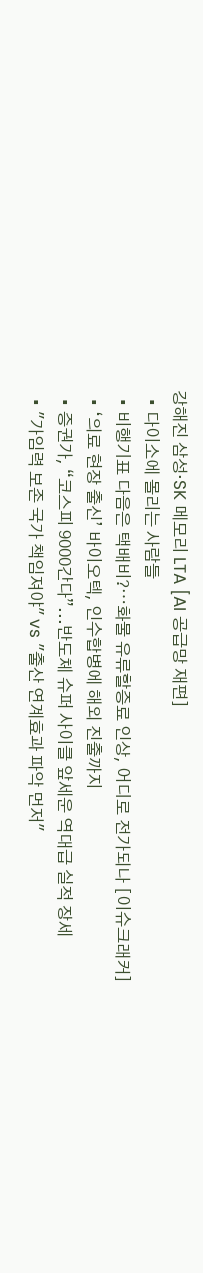강해진 삼성·SK 메모리 LTA [AI 공급망 재편]
  • 다이소에 몰리는 사람들
  • 비행기표 다음은 택배비?⋯화물 유류할증료 인상, 어디로 전가되나 [이슈크래커]
  • ‘의료 현장 출신’ 바이오텍, 인수합병에 해외 진출까지
  • 증권가, “코스피 9000간다”...반도체 슈퍼 사이클 앞세운 역대급 실적 장세
  • "가임력 보존 국가 책임져야" vs "출산 연계효과 파악 먼저"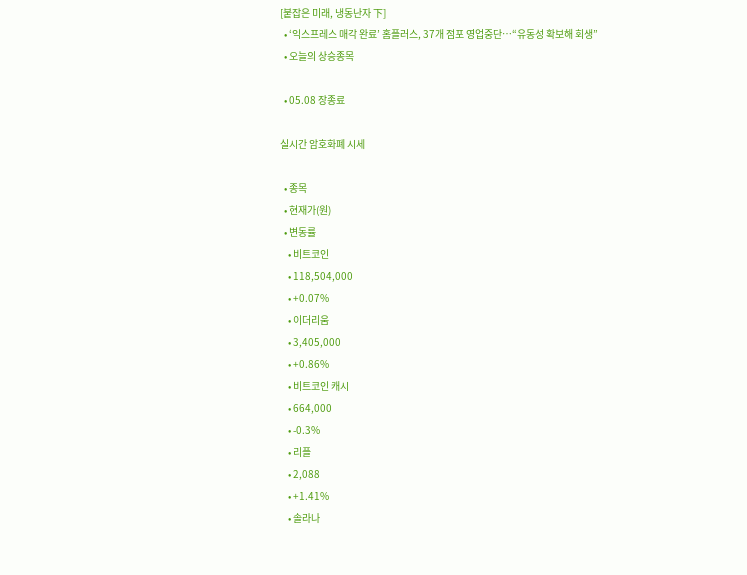[붙잡은 미래, 냉동난자 下]
  • ‘익스프레스 매각 완료’ 홈플러스, 37개 점포 영업중단⋯“유동성 확보해 회생”
  • 오늘의 상승종목

  • 05.08 장종료

실시간 암호화폐 시세

  • 종목
  • 현재가(원)
  • 변동률
    • 비트코인
    • 118,504,000
    • +0.07%
    • 이더리움
    • 3,405,000
    • +0.86%
    • 비트코인 캐시
    • 664,000
    • -0.3%
    • 리플
    • 2,088
    • +1.41%
    • 솔라나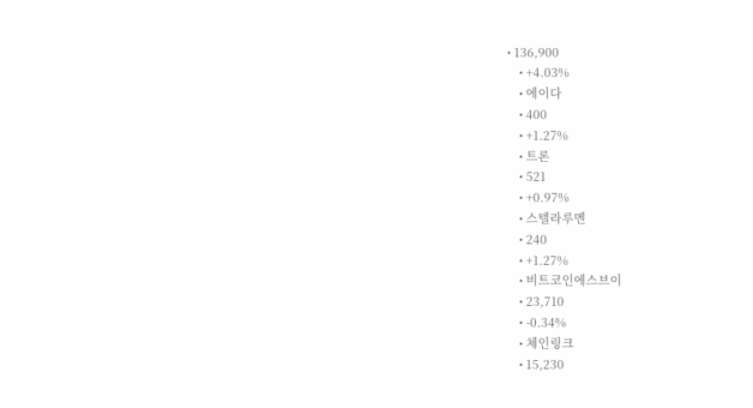• 136,900
    • +4.03%
    • 에이다
    • 400
    • +1.27%
    • 트론
    • 521
    • +0.97%
    • 스텔라루멘
    • 240
    • +1.27%
    • 비트코인에스브이
    • 23,710
    • -0.34%
    • 체인링크
    • 15,230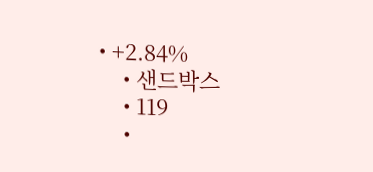• +2.84%
    • 샌드박스
    • 119
    •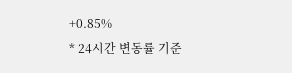+0.85%
* 24시간 변동률 기준